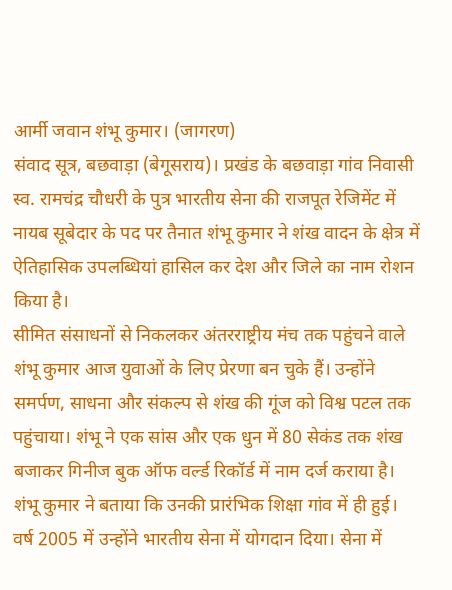आर्मी जवान शंभू कुमार। (जागरण)
संवाद सूत्र, बछवाड़ा (बेगूसराय)। प्रखंड के बछवाड़ा गांव निवासी स्व. रामचंद्र चौधरी के पुत्र भारतीय सेना की राजपूत रेजिमेंट में नायब सूबेदार के पद पर तैनात शंभू कुमार ने शंख वादन के क्षेत्र में ऐतिहासिक उपलब्धियां हासिल कर देश और जिले का नाम रोशन किया है।
सीमित संसाधनों से निकलकर अंतरराष्ट्रीय मंच तक पहुंचने वाले शंभू कुमार आज युवाओं के लिए प्रेरणा बन चुके हैं। उन्होंने समर्पण, साधना और संकल्प से शंख की गूंज को विश्व पटल तक पहुंचाया। शंभू ने एक सांस और एक धुन में 80 सेकंड तक शंख बजाकर गिनीज बुक ऑफ वर्ल्ड रिकॉर्ड में नाम दर्ज कराया है।
शंभू कुमार ने बताया कि उनकी प्रारंभिक शिक्षा गांव में ही हुई। वर्ष 2005 में उन्होंने भारतीय सेना में योगदान दिया। सेना में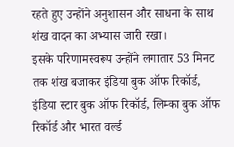रहते हुए उन्होंने अनुशासन और साधना के साथ शंख वादन का अभ्यास जारी रखा।
इसके परिणामस्वरूप उन्होंने लगातार 53 मिनट तक शंख बजाकर इंडिया बुक ऑफ रिकॉर्ड, इंडिया स्टार बुक ऑफ रिकॉर्ड, लिम्का बुक ऑफ रिकॉर्ड और भारत वर्ल्ड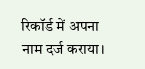रिकॉर्ड में अपना नाम दर्ज कराया।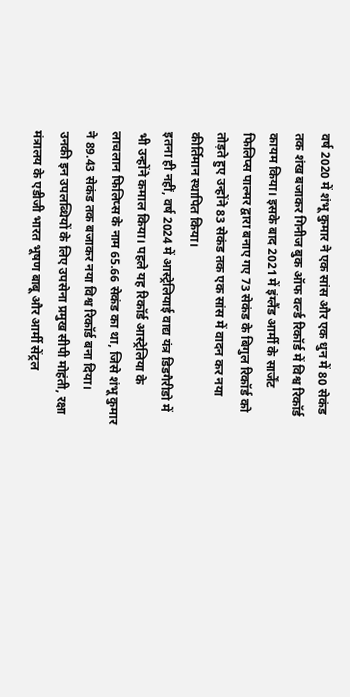वर्ष 2020 में शंभू कुमार ने एक सांस और एक धुन में 80 सेकंड तक शंख बजाकर गिनीज बुक ऑफ वर्ल्ड रिकॉर्ड में विश्व रिकॉर्ड कायम किया। इसके बाद 2021 में इंग्लैंड आर्मी के सार्जेंट फिलिप्स पाल्मर द्वारा बनाए गए 73 सेकंड के बिगुल रिकॉर्ड को तोड़ते हुए उन्होंने 83 सेकंड तक एक सांस में वादन कर नया कीर्तिमान स्थापित किया।
इतना ही नहीं, वर्ष 2024 में आस्ट्रेलियाई वाद्य यंत्र डिडगैरीडो में भी उन्होंने कमाल किया। पहले यह रिकॉर्ड आस्ट्रेलिया के लाचलान फिलिप्स के नाम 65.66 सेकंड का था, जिसे शंभू कुमार ने 89.43 सेकंड तक बजाकर नया विश्व रिकॉर्ड बना दिया।
उनकी इन उपलब्धियों के लिए उपसेना प्रमुख सीपी मोहंती, रक्षा मंत्रालय के एडीजी भारत भूषण बाबू और आर्मी सेंट्रल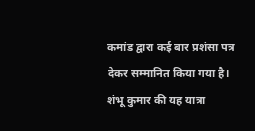कमांड द्वारा कई बार प्रशंसा पत्र देकर सम्मानित किया गया है। शंभू कुमार की यह यात्रा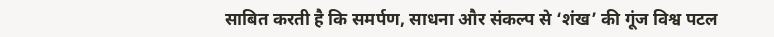साबित करती है कि समर्पण, साधना और संकल्प से ‘शंख’ की गूंज विश्व पटल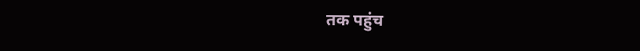तक पहुंच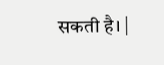सकती है। |